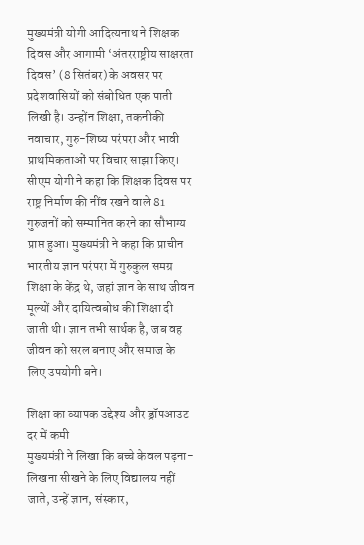मुख्यमंत्री योगी आदित्यनाथ ने शिक्षक दिवस और आगामी ‘अंतरराष्ट्रीय साक्षरता दिवस’ (8 सितंबर) के अवसर पर प्रदेशवासियों को संबोधित एक पाती लिखी है। उन्होंन शिक्षा, तकनीकी नवाचार, गुरु-शिष्य परंपरा और भावी प्राथमिकताओं पर विचार साझा किए।
सीएम योगी ने कहा कि शिक्षक दिवस पर राष्ट्र निर्माण की नींव रखने वाले 81 गुरुजनों को सम्मानित करने का सौभाग्य प्राप्त हुआ। मुख्यमंत्री ने कहा कि प्राचीन भारतीय ज्ञान परंपरा में गुरुकुल समग्र शिक्षा के केंद्र थे, जहां ज्ञान के साथ जीवन मूल्यों और दायित्वबोध की शिक्षा दी जाती थी। ज्ञान तभी सार्थक है, जब वह जीवन को सरल बनाए और समाज के लिए उपयोगी बने।

शिक्षा का व्यापक उद्देश्य और ड्रॉपआउट दर में कमी
मुख्यमंत्री ने लिखा कि बच्चे केवल पढ़ना-लिखना सीखने के लिए विद्यालय नहीं जाते, उन्हें ज्ञान, संस्कार,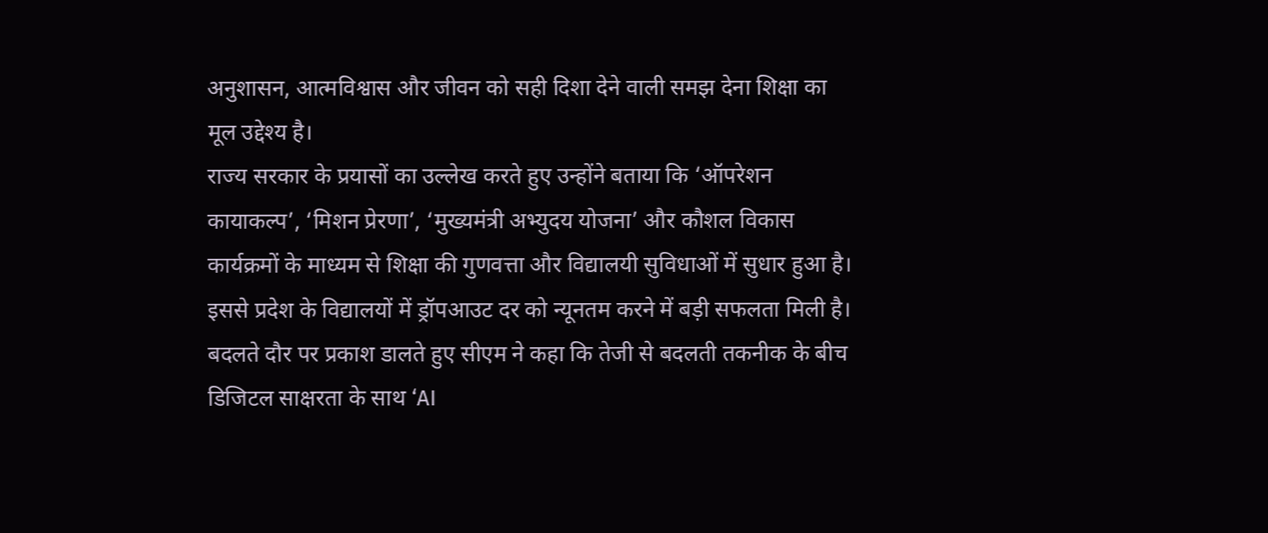अनुशासन, आत्मविश्वास और जीवन को सही दिशा देने वाली समझ देना शिक्षा का मूल उद्देश्य है।
राज्य सरकार के प्रयासों का उल्लेख करते हुए उन्होंने बताया कि ‘ऑपरेशन कायाकल्प’, ‘मिशन प्रेरणा’, ‘मुख्यमंत्री अभ्युदय योजना’ और कौशल विकास कार्यक्रमों के माध्यम से शिक्षा की गुणवत्ता और विद्यालयी सुविधाओं में सुधार हुआ है। इससे प्रदेश के विद्यालयों में ड्रॉपआउट दर को न्यूनतम करने में बड़ी सफलता मिली है।
बदलते दौर पर प्रकाश डालते हुए सीएम ने कहा कि तेजी से बदलती तकनीक के बीच डिजिटल साक्षरता के साथ ‘AI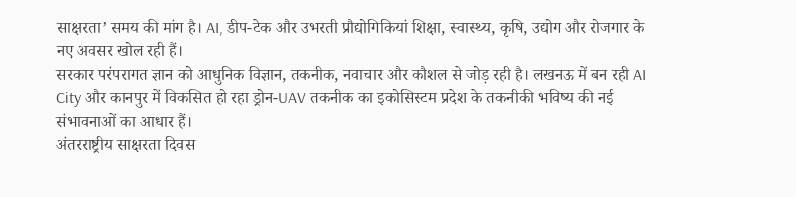साक्षरता’ समय की मांग है। AI, डीप-टेक और उभरती प्रौद्योगिकियां शिक्षा, स्वास्थ्य, कृषि, उद्योग और रोजगार के नए अवसर खोल रही हैं।
सरकार परंपरागत ज्ञान को आधुनिक विज्ञान, तकनीक, नवाचार और कौशल से जोड़ रही है। लखनऊ में बन रही AI City और कानपुर में विकसित हो रहा ड्रोन-UAV तकनीक का इकोसिस्टम प्रदेश के तकनीकी भविष्य की नई संभावनाओं का आधार हैं।
अंतरराष्ट्रीय साक्षरता दिवस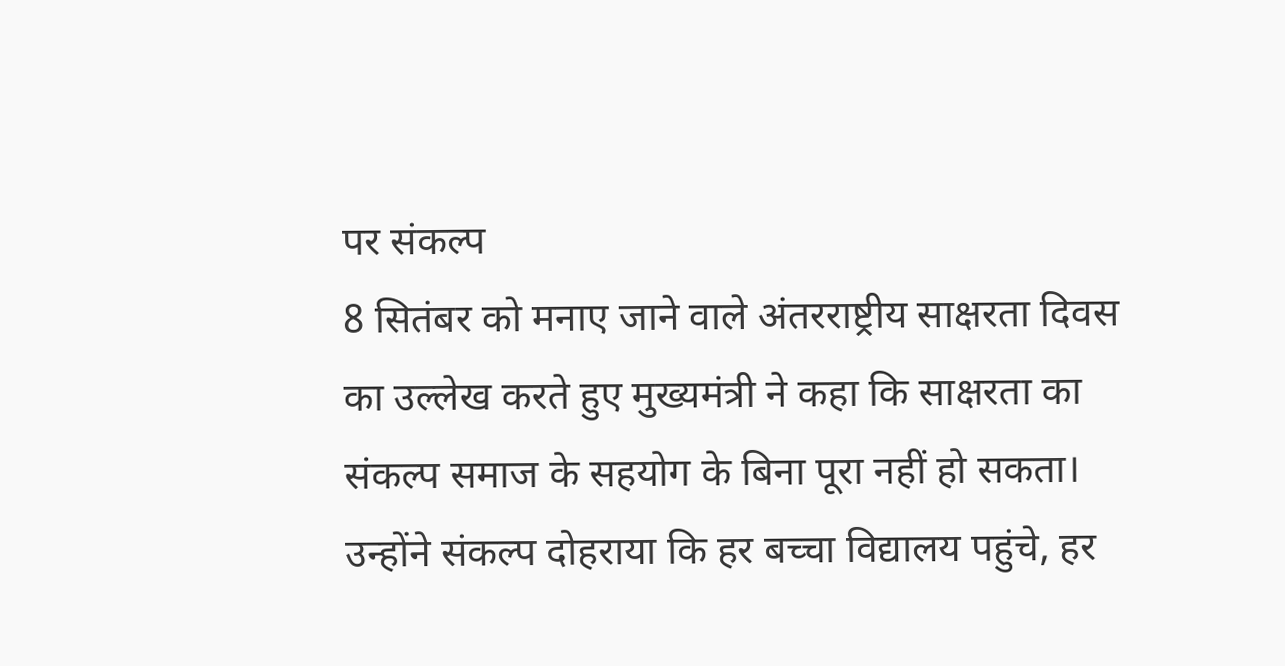पर संकल्प
8 सितंबर को मनाए जाने वाले अंतरराष्ट्रीय साक्षरता दिवस का उल्लेख करते हुए मुख्यमंत्री ने कहा कि साक्षरता का संकल्प समाज के सहयोग के बिना पूरा नहीं हो सकता। उन्होंने संकल्प दोहराया कि हर बच्चा विद्यालय पहुंचे, हर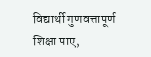विद्यार्थी गुणवत्तापूर्ण शिक्षा पाए,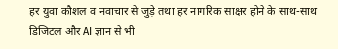हर युवा कौशल व नवाचार से जुड़े तथा हर नागरिक साक्षर होने के साथ-साथ डिजिटल और AI ज्ञान से भी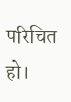परिचित हो।